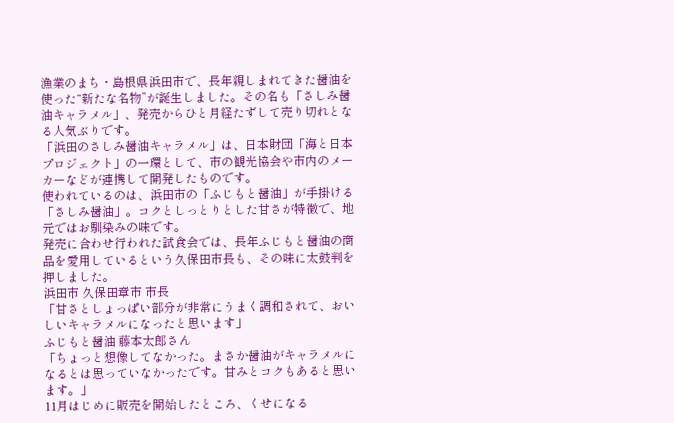漁業のまち・島根県浜田市で、長年親しまれてきた醤油を使った“新たな名物”が誕生しました。その名も「さしみ醤油キャラメル」、発売からひと月経たずして売り切れとなる人気ぶりです。
「浜田のさしみ醤油キャラメル」は、日本財団「海と日本プロジェクト」の一環として、市の観光協会や市内のメーカーなどが連携して開発したものです。
使われているのは、浜田市の「ふじもと醤油」が手掛ける「さしみ醤油」。コクとしっとりとした甘さが特徴で、地元ではお馴染みの味です。
発売に合わせ行われた試食会では、長年ふじもと醤油の商品を愛用しているという久保田市長も、その味に太鼓判を押しました。
浜田市 久保田章市 市長
「甘さとしょっぱい部分が非常にうまく調和されて、おいしいキャラメルになったと思います」
ふじもと醤油 藤本太郎さん
「ちょっと想像してなかった。まさか醤油がキャラメルになるとは思っていなかったです。甘みとコクもあると思います。」
11月はじめに販売を開始したところ、くせになる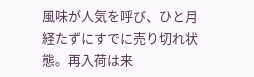風味が人気を呼び、ひと月経たずにすでに売り切れ状態。再入荷は来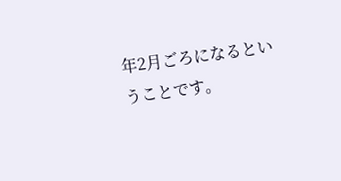年2月ごろになるということです。